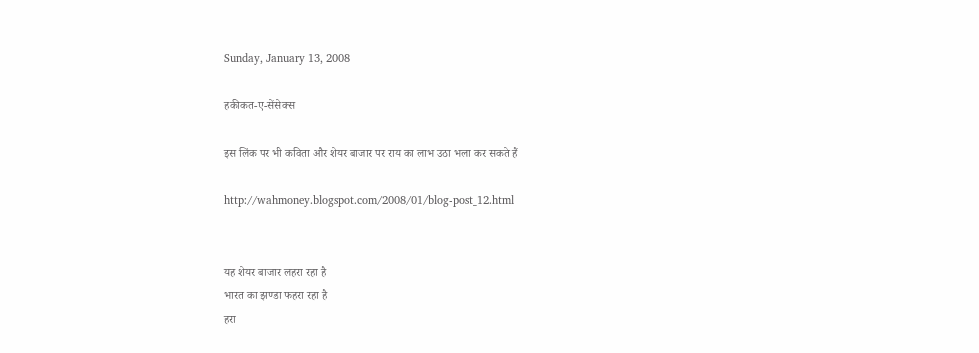Sunday, January 13, 2008

हकीकत-ए-सेंसेक्‍स

इस लिंक पर भी कविता और शेयर बाजार पर राय का लाभ उठा भला कर सकते हैं

http://wahmoney.blogspot.com/2008/01/blog-post_12.html


यह शेयर बाजार लहरा रहा है
भारत का झण्डा फहरा रहा है
हरा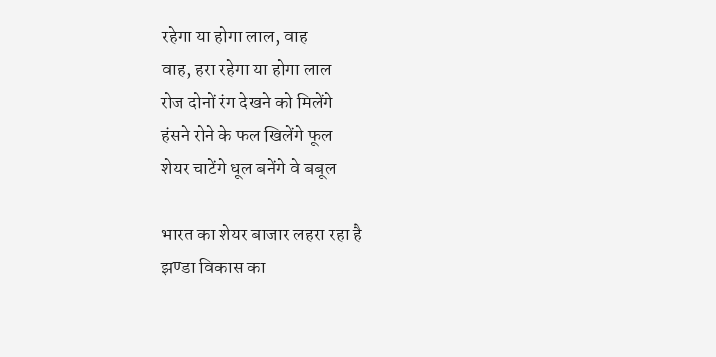रहेगा या होगा लाल, वाह
वाह, हरा रहेगा या होगा लाल
रोज दोनों रंग देखने को मिलेंगे
हंसने रोने के फल खिलेंगे फूल
शेयर चाटेंगे धूल बनेंगे वे बबूल

भारत का शेयर बाजार लहरा रहा है
झण्डा विकास का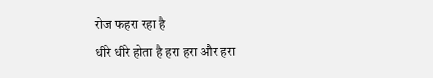रोज फहरा रहा है
धीरे धीरे होता है हरा हरा और हरा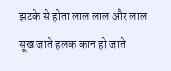झटके से होता लाल लाल और लाल
सूख जाते हलक कान हो जाते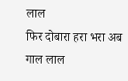लाल
फिर दोबारा हरा भरा अब गाल लाल